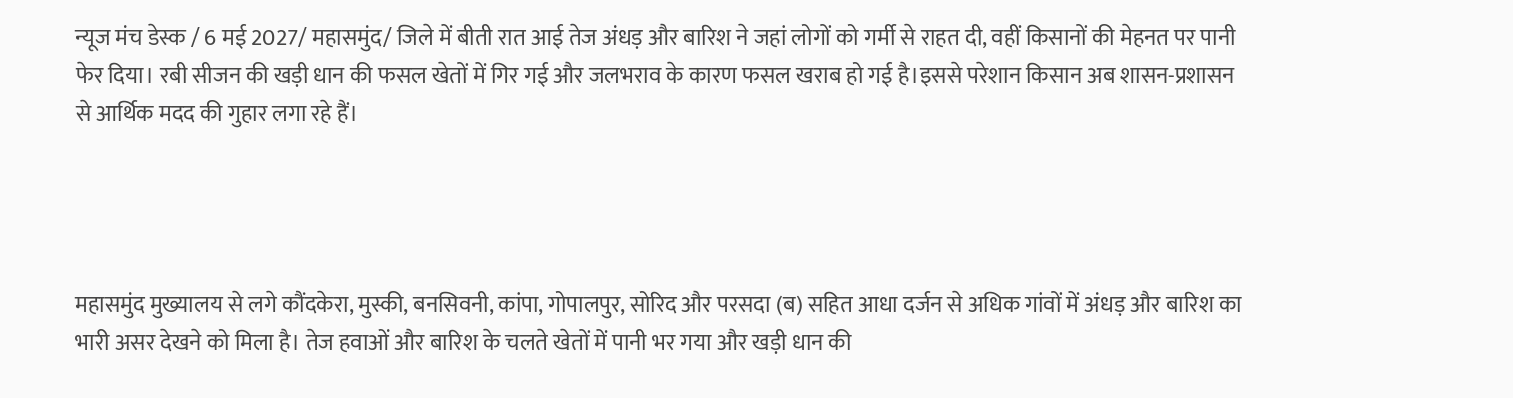न्यूज मंच डेस्क / 6 मई 2027/ महासमुंद/ जिले में बीती रात आई तेज अंधड़ और बारिश ने जहां लोगों को गर्मी से राहत दी, वहीं किसानों की मेहनत पर पानी फेर दिया। रबी सीजन की खड़ी धान की फसल खेतों में गिर गई और जलभराव के कारण फसल खराब हो गई है।इससे परेशान किसान अब शासन-प्रशासन से आर्थिक मदद की गुहार लगा रहे हैं।




महासमुंद मुख्यालय से लगे कौंदकेरा, मुस्की, बनसिवनी, कांपा, गोपालपुर, सोरिद और परसदा (ब) सहित आधा दर्जन से अधिक गांवों में अंधड़ और बारिश का भारी असर देखने को मिला है। तेज हवाओं और बारिश के चलते खेतों में पानी भर गया और खड़ी धान की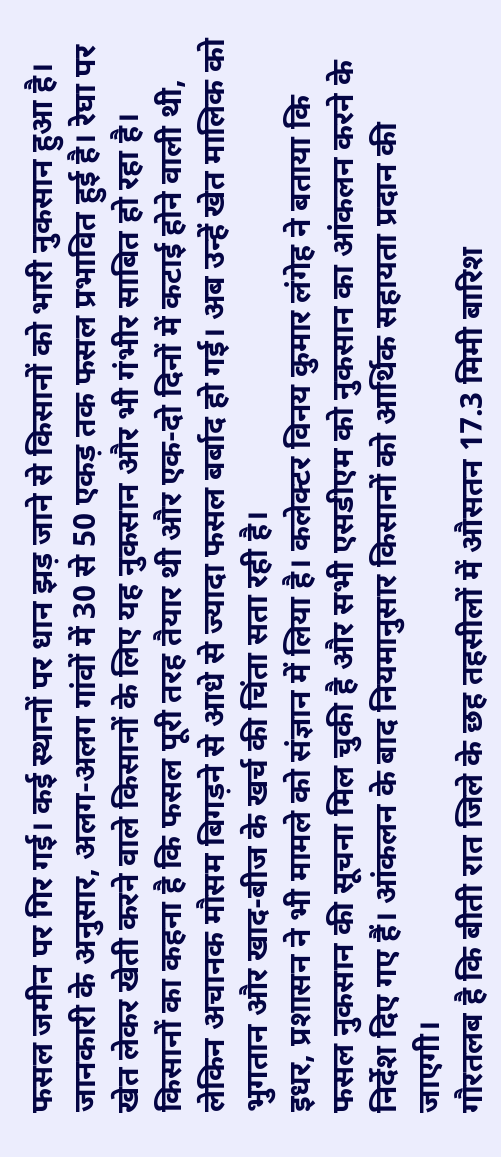फसल जमीन पर गिर गई। कई स्थानों पर धान झड़ जाने से किसानों को भारी नुकसान हुआ है। जानकारी के अनुसार, अलग-अलग गांवों में 30 से 50 एकड़ तक फसल प्रभावित हुई है। रेघा पर खेत लेकर खेती करने वाले किसानों के लिए यह नुकसान और भी गंभीर साबित हो रहा है। किसानों का कहना है कि फसल पूरी तरह तैयार थी और एक-दो दिनों में कटाई होने वाली थी, लेकिन अचानक मौसम बिगड़ने से आधे से ज्यादा फसल बर्बाद हो गई। अब उन्हें खेत मालिक को भुगतान और खाद-बीज के खर्च की चिंता सता रही है।
इधर, प्रशासन ने भी मामले को संज्ञान में लिया है। कलेक्टर विनय कुमार लंगेह ने बताया कि फसल नुकसान की सूचना मिल चुकी है और सभी एसडीएम को नुकसान का आंकलन करने के निर्देश दिए गए हैं। आंकलन के बाद नियमानुसार किसानों को आर्थिक सहायता प्रदान की जाएगी।
गौरतलब है कि बीती रात जिले के छह तहसीलों में औसतन 17.3 मिमी बारिश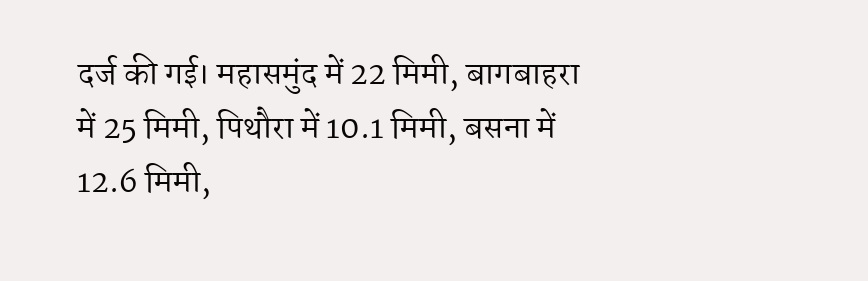दर्ज की गई। महासमुंद में 22 मिमी, बागबाहरा में 25 मिमी, पिथौरा में 10.1 मिमी, बसना में 12.6 मिमी,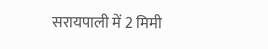सरायपाली में 2 मिमी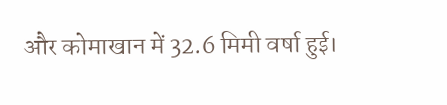और कोमाखान में 32.6 मिमी वर्षा हुई।